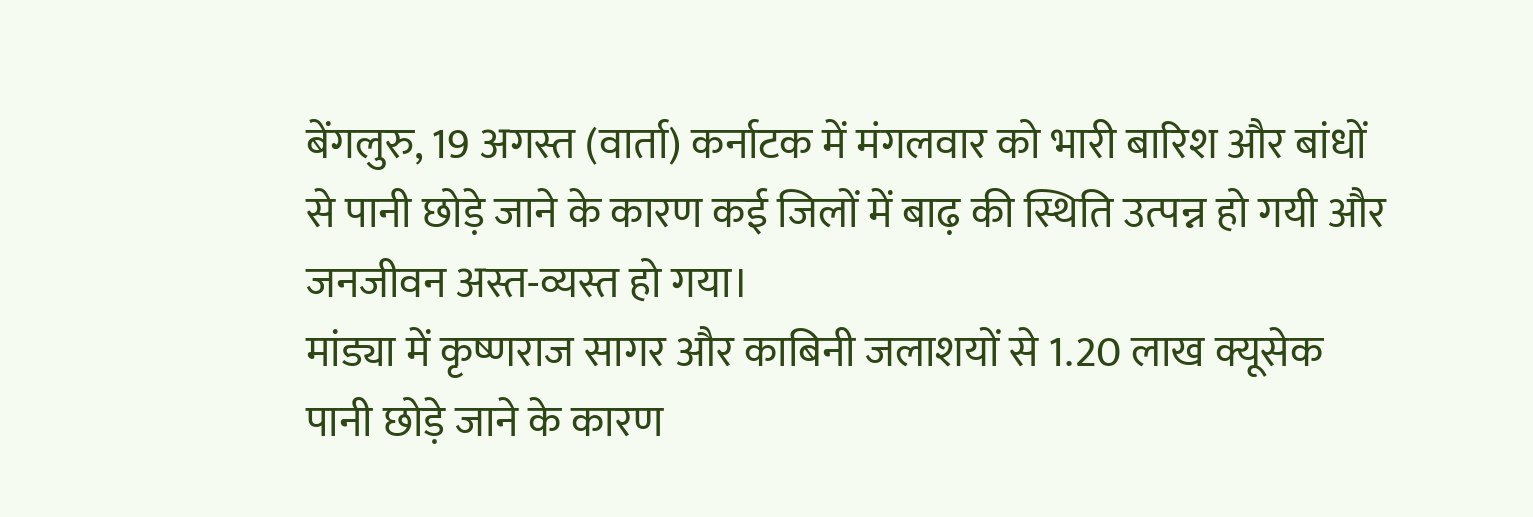बेंगलुरु, 19 अगस्त (वार्ता) कर्नाटक में मंगलवार को भारी बारिश और बांधों से पानी छोड़े जाने के कारण कई जिलों में बाढ़ की स्थिति उत्पन्न हो गयी और जनजीवन अस्त-व्यस्त हो गया।
मांड्या में कृष्णराज सागर और काबिनी जलाशयों से 1.20 लाख क्यूसेक पानी छोड़े जाने के कारण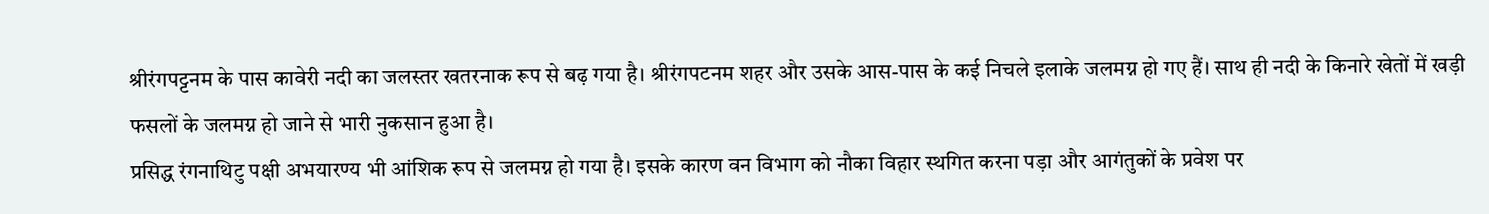श्रीरंगपट्टनम के पास कावेरी नदी का जलस्तर खतरनाक रूप से बढ़ गया है। श्रीरंगपटनम शहर और उसके आस-पास के कई निचले इलाके जलमग्न हो गए हैं। साथ ही नदी के किनारे खेतों में खड़ी फसलों के जलमग्न हो जाने से भारी नुकसान हुआ है।
प्रसिद्ध रंगनाथिटु पक्षी अभयारण्य भी आंशिक रूप से जलमग्न हो गया है। इसके कारण वन विभाग को नौका विहार स्थगित करना पड़ा और आगंतुकों के प्रवेश पर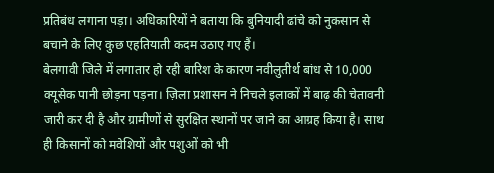प्रतिबंध लगाना पड़ा। अधिकारियों ने बताया कि बुनियादी ढांचे को नुकसान से बचाने के लिए कुछ एहतियाती कदम उठाए गए हैं।
बेलगावी जिले में लगातार हो रही बारिश के कारण नवीलुतीर्थ बांध से 10,000 क्यूसेक पानी छोड़ना पड़ना। ज़िला प्रशासन ने निचले इलाकों में बाढ़ की चेतावनी जारी कर दी है और ग्रामीणों से सुरक्षित स्थानों पर जाने का आग्रह किया है। साथ ही किसानों को मवेशियों और पशुओं को भी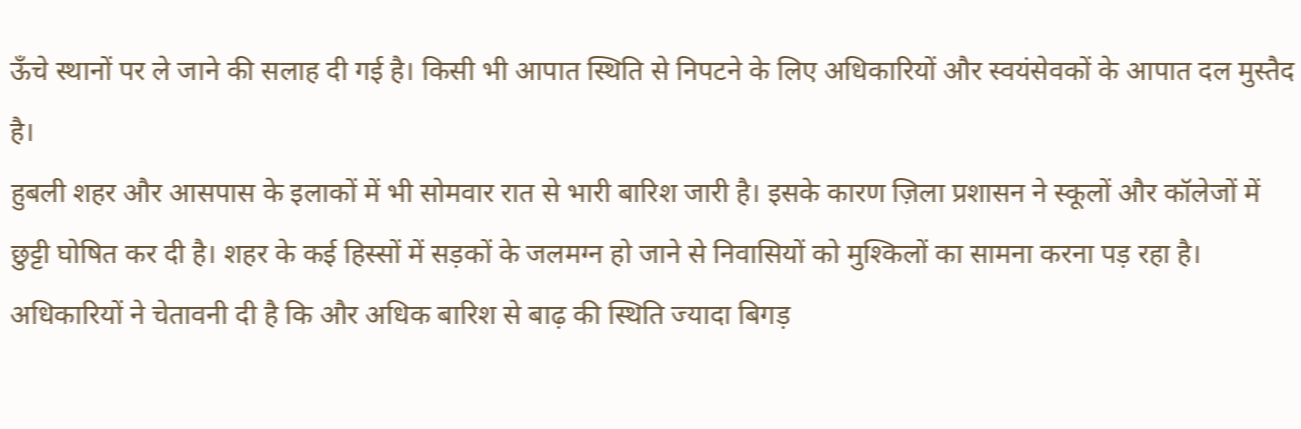ऊँचे स्थानों पर ले जाने की सलाह दी गई है। किसी भी आपात स्थिति से निपटने के लिए अधिकारियों और स्वयंसेवकों के आपात दल मुस्तैद है।
हुबली शहर और आसपास के इलाकों में भी सोमवार रात से भारी बारिश जारी है। इसके कारण ज़िला प्रशासन ने स्कूलों और कॉलेजों में छुट्टी घोषित कर दी है। शहर के कई हिस्सों में सड़कों के जलमग्न हो जाने से निवासियों को मुश्किलों का सामना करना पड़ रहा है।
अधिकारियों ने चेतावनी दी है कि और अधिक बारिश से बाढ़ की स्थिति ज्यादा बिगड़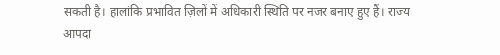सकती है। हालांकि प्रभावित ज़िलों में अधिकारी स्थिति पर नजर बनाए हुए हैं। राज्य आपदा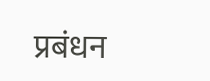प्रबंधन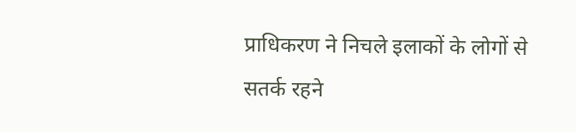प्राधिकरण ने निचले इलाकों के लोगों से सतर्क रहने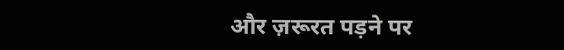और ज़रूरत पड़ने पर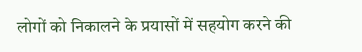लोगों को निकालने के प्रयासों में सहयोग करने की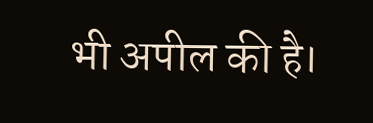भी अपील की है।